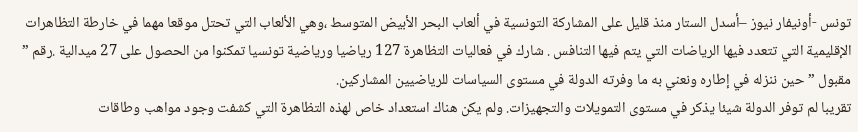تونس -أونيفار نيوز –أسدل الستار منذ قليل على المشاركة التونسية في ألعاب البحر الأبيض المتوسط ،وهي الألعاب التي تحتل موقعا مهما في خارطة التظاهرات الإقليمية التي تتعدد فيها الرياضات التي يتم فيها التنافس . شارك في فعاليات التظاهرة 127 رياضيا ورياضية تونسيا تمكنوا من الحصول على 27 ميدالية .رقم ” مقبول ” حين ننزله في إطاره ونعني به ما وفرته الدولة في مستوى السياسات للرياضيين المشاركين.
تقريبا لم توفر الدولة شيئا يذكر في مستوى التمويلات والتجهيزات. ولم يكن هناك استعداد خاص لهذه التظاهرة التي كشفت وجود مواهب وطاقات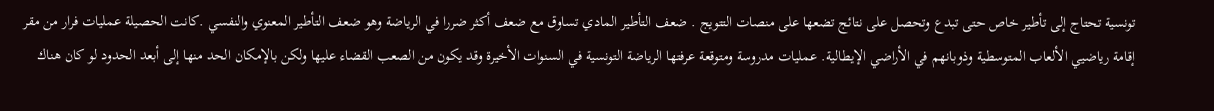تونسية تحتاج إلى تأطير خاص حتى تبدع وتحصل على نتائج تضعها على منصات التتويج . ضعف التأطير المادي تساوق مع ضعف أكثر ضررا في الرياضة وهو ضعف التأطير المعنوي والنفسي .كانت الحصيلة عمليات فرار من مقر إقامة رياضيي الألعاب المتوسطية وذوبانهم في الأراضي الإيطالية. عمليات مدروسة ومتوقعة عرفتها الرياضة التونسية في السنوات الأخيرة وقد يكون من الصعب القضاء عليها ولكن بالإمكان الحد منها إلى أبعد الحدود لو كان هناك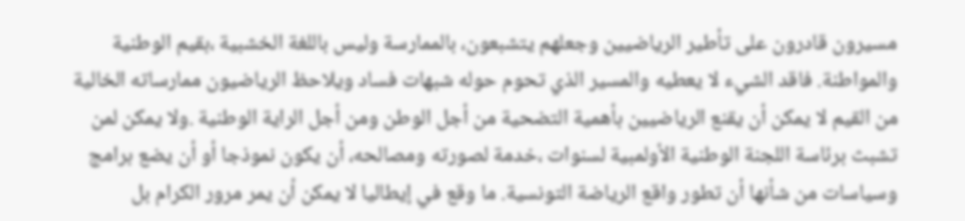مسيرون قادرون على تأطير الرياضيين وجعلهم يتشبعون، بالممارسة وليس باللغة الخشبية ،بقيم الوطنية والمواطنة. فاقد الشيء لا يعطيه والمسير الذي تحوم حوله شبهات فساد ويلاحظ الرياضيون ممارساته الخالية من القيم لا يمكن أن يقنع الرياضيين بأهمية التضحية من أجل الوطن ومن أجل الراية الوطنية .ولا يمكن لمن تشبث برئاسة اللجنة الوطنية الأولمبية لسنوات ،خدمة لصورته ومصالحه، أن يكون نموذجا أو أن يضع برامج وسياسات من شأنها أن تطور واقع الرياضة التونسية. ما وقع في إيطاليا لا يمكن أن يمر مرور الكرام بل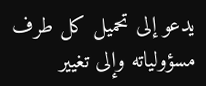يدعو إلى تحميل كل طرف مسؤولياته وإلى تغيير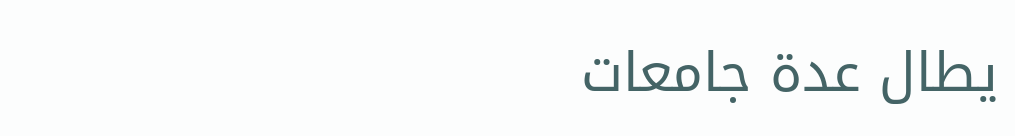يطال عدة جامعات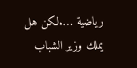رياضية ….لكن هل يملك وزير الشباب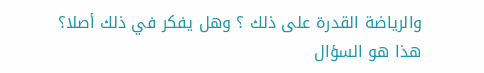والرياضة القدرة على ذلك ؟ وهل يفكر في ذلك أصلا؟ هذا هو السؤال